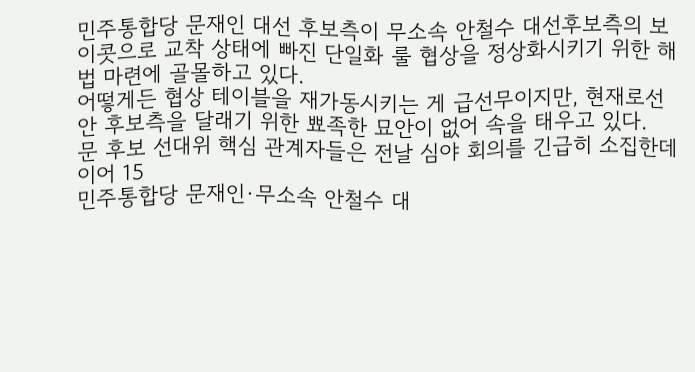민주통합당 문재인 대선 후보측이 무소속 안철수 대선후보측의 보이콧으로 교착 상태에 빠진 단일화 룰 협상을 정상화시키기 위한 해법 마련에 골몰하고 있다.
어떻게든 협상 테이블을 재가동시키는 게 급선무이지만, 현재로선 안 후보측을 달래기 위한 뾰족한 묘안이 없어 속을 태우고 있다.
문 후보 선대위 핵심 관계자들은 전날 심야 회의를 긴급히 소집한데 이어 15
민주통합당 문재인·무소속 안철수 대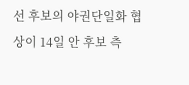선 후보의 야권단일화 협상이 14일 안 후보 측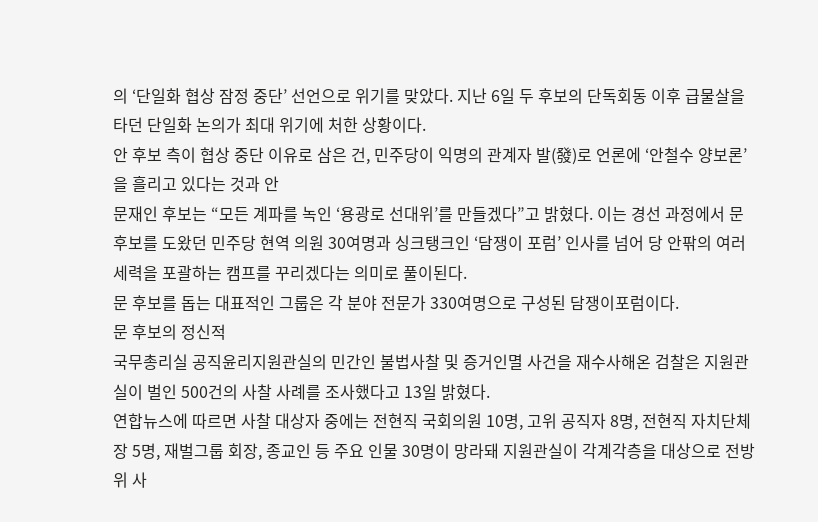의 ‘단일화 협상 잠정 중단’ 선언으로 위기를 맞았다. 지난 6일 두 후보의 단독회동 이후 급물살을 타던 단일화 논의가 최대 위기에 처한 상황이다.
안 후보 측이 협상 중단 이유로 삼은 건, 민주당이 익명의 관계자 발(發)로 언론에 ‘안철수 양보론’을 흘리고 있다는 것과 안
문재인 후보는 “모든 계파를 녹인 ‘용광로 선대위’를 만들겠다”고 밝혔다. 이는 경선 과정에서 문 후보를 도왔던 민주당 현역 의원 30여명과 싱크탱크인 ‘담쟁이 포럼’ 인사를 넘어 당 안팎의 여러 세력을 포괄하는 캠프를 꾸리겠다는 의미로 풀이된다.
문 후보를 돕는 대표적인 그룹은 각 분야 전문가 330여명으로 구성된 담쟁이포럼이다.
문 후보의 정신적
국무총리실 공직윤리지원관실의 민간인 불법사찰 및 증거인멸 사건을 재수사해온 검찰은 지원관실이 벌인 500건의 사찰 사례를 조사했다고 13일 밝혔다.
연합뉴스에 따르면 사찰 대상자 중에는 전현직 국회의원 10명, 고위 공직자 8명, 전현직 자치단체장 5명, 재벌그룹 회장, 종교인 등 주요 인물 30명이 망라돼 지원관실이 각계각층을 대상으로 전방위 사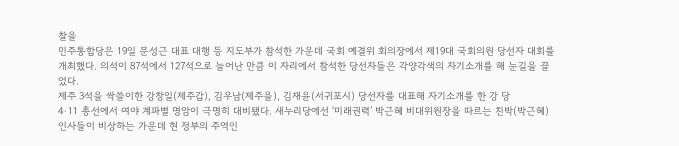찰을
민주통합당은 19일 문성근 대표 대행 등 지도부가 참석한 가운데 국회 예결위 회의장에서 제19대 국회의원 당선자 대회를 개최했다. 의석이 87석에서 127석으로 늘어난 만큼 이 자리에서 참석한 당선자들은 각양각색의 자기소개를 해 눈길을 끌었다.
제주 3석을 싹쓸이한 강창일(제주갑), 김우남(제주을), 김재윤(서귀포시) 당선자를 대표해 자기소개를 한 강 당
4·11 총선에서 여야 계파별 명암이 극명히 대비됐다. 새누리당에선 ‘미래권력’ 박근혜 비대위원장을 따르는 친박(박근혜) 인사들이 비상하는 가운데 현 정부의 주역인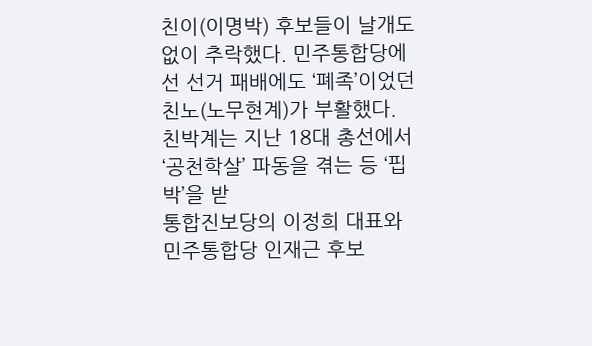친이(이명박) 후보들이 날개도 없이 추락했다. 민주통합당에선 선거 패배에도 ‘폐족’이었던 친노(노무현계)가 부활했다.
친박계는 지난 18대 총선에서 ‘공천학살’ 파동을 겪는 등 ‘핍박’을 받
통합진보당의 이정희 대표와 민주통합당 인재근 후보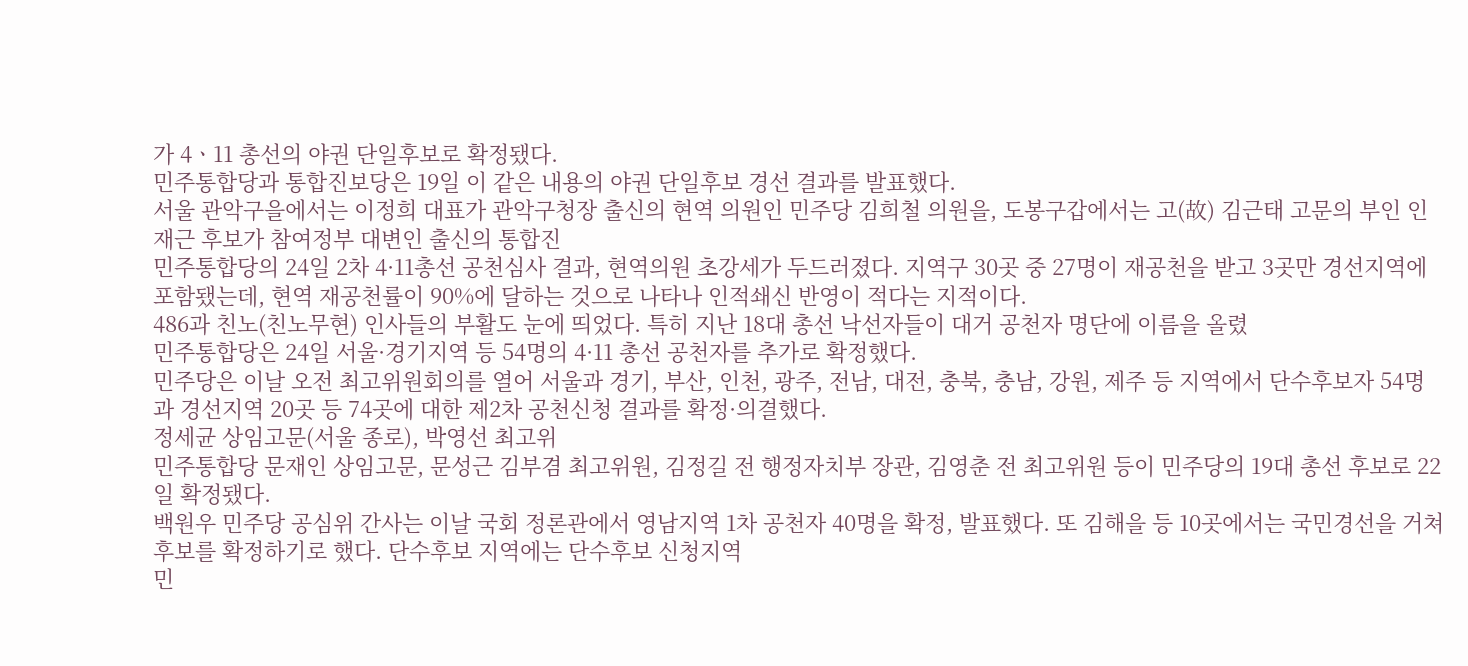가 4ㆍ11 총선의 야권 단일후보로 확정됐다.
민주통합당과 통합진보당은 19일 이 같은 내용의 야권 단일후보 경선 결과를 발표했다.
서울 관악구을에서는 이정희 대표가 관악구청장 출신의 현역 의원인 민주당 김희철 의원을, 도봉구갑에서는 고(故) 김근태 고문의 부인 인재근 후보가 참여정부 대변인 출신의 통합진
민주통합당의 24일 2차 4·11총선 공천심사 결과, 현역의원 초강세가 두드러졌다. 지역구 30곳 중 27명이 재공천을 받고 3곳만 경선지역에 포함됐는데, 현역 재공천률이 90%에 달하는 것으로 나타나 인적쇄신 반영이 적다는 지적이다.
486과 친노(친노무현) 인사들의 부활도 눈에 띄었다. 특히 지난 18대 총선 낙선자들이 대거 공천자 명단에 이름을 올렸
민주통합당은 24일 서울·경기지역 등 54명의 4·11 총선 공천자를 추가로 확정했다.
민주당은 이날 오전 최고위원회의를 열어 서울과 경기, 부산, 인천, 광주, 전남, 대전, 충북, 충남, 강원, 제주 등 지역에서 단수후보자 54명과 경선지역 20곳 등 74곳에 대한 제2차 공천신청 결과를 확정·의결했다.
정세균 상임고문(서울 종로), 박영선 최고위
민주통합당 문재인 상임고문, 문성근 김부겸 최고위원, 김정길 전 행정자치부 장관, 김영춘 전 최고위원 등이 민주당의 19대 총선 후보로 22일 확정됐다.
백원우 민주당 공심위 간사는 이날 국회 정론관에서 영남지역 1차 공천자 40명을 확정, 발표했다. 또 김해을 등 10곳에서는 국민경선을 거쳐 후보를 확정하기로 했다. 단수후보 지역에는 단수후보 신청지역
민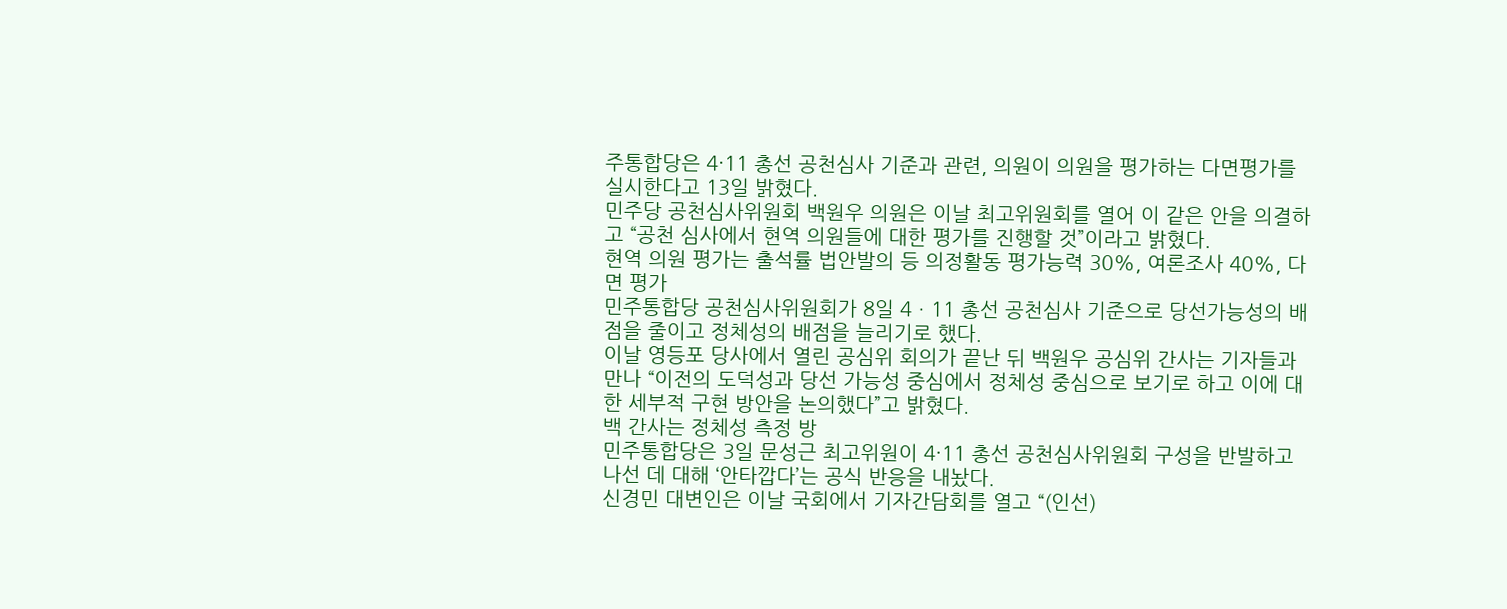주통합당은 4·11 총선 공천심사 기준과 관련, 의원이 의원을 평가하는 다면평가를 실시한다고 13일 밝혔다.
민주당 공천심사위원회 백원우 의원은 이날 최고위원회를 열어 이 같은 안을 의결하고 “공천 심사에서 현역 의원들에 대한 평가를 진행할 것”이라고 밝혔다.
현역 의원 평가는 출석률 법안발의 등 의정활동 평가능력 30%, 여론조사 40%, 다면 평가
민주통합당 공천심사위원회가 8일 4ㆍ11 총선 공천심사 기준으로 당선가능성의 배점을 줄이고 정체성의 배점을 늘리기로 했다.
이날 영등포 당사에서 열린 공심위 회의가 끝난 뒤 백원우 공심위 간사는 기자들과 만나 “이전의 도덕성과 당선 가능성 중심에서 정체성 중심으로 보기로 하고 이에 대한 세부적 구현 방안을 논의했다”고 밝혔다.
백 간사는 정체성 측정 방
민주통합당은 3일 문성근 최고위원이 4·11 총선 공천심사위원회 구성을 반발하고 나선 데 대해 ‘안타깝다’는 공식 반응을 내놨다.
신경민 대변인은 이날 국회에서 기자간담회를 열고 “(인선)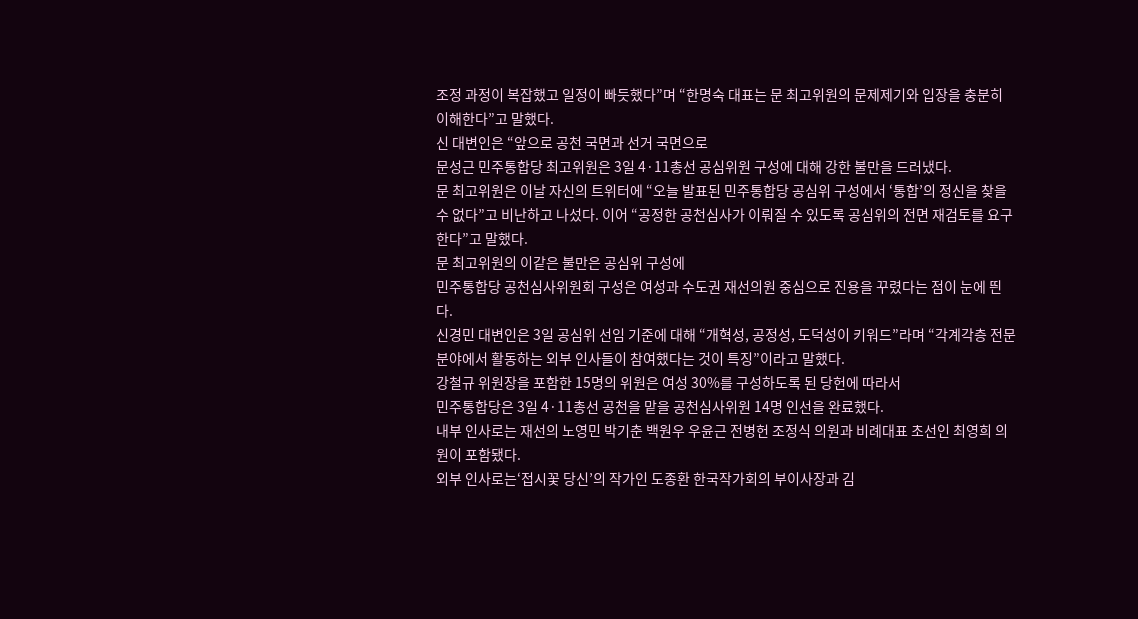조정 과정이 복잡했고 일정이 빠듯했다”며 “한명숙 대표는 문 최고위원의 문제제기와 입장을 충분히 이해한다”고 말했다.
신 대변인은 “앞으로 공천 국면과 선거 국면으로
문성근 민주통합당 최고위원은 3일 4·11총선 공심위원 구성에 대해 강한 불만을 드러냈다.
문 최고위원은 이날 자신의 트위터에 “오늘 발표된 민주통합당 공심위 구성에서 ‘통합’의 정신을 찾을 수 없다”고 비난하고 나섰다. 이어 “공정한 공천심사가 이뤄질 수 있도록 공심위의 전면 재검토를 요구한다”고 말했다.
문 최고위원의 이같은 불만은 공심위 구성에
민주통합당 공천심사위원회 구성은 여성과 수도권 재선의원 중심으로 진용을 꾸렸다는 점이 눈에 띈다.
신경민 대변인은 3일 공심위 선임 기준에 대해 “개혁성, 공정성, 도덕성이 키워드”라며 “각계각층 전문분야에서 활동하는 외부 인사들이 참여했다는 것이 특징”이라고 말했다.
강철규 위원장을 포함한 15명의 위원은 여성 30%를 구성하도록 된 당헌에 따라서
민주통합당은 3일 4·11총선 공천을 맡을 공천심사위원 14명 인선을 완료했다.
내부 인사로는 재선의 노영민 박기춘 백원우 우윤근 전병헌 조정식 의원과 비례대표 초선인 최영희 의원이 포함됐다.
외부 인사로는‘접시꽃 당신’의 작가인 도종환 한국작가회의 부이사장과 김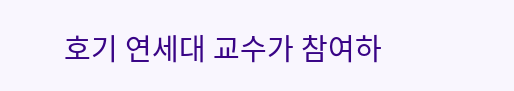호기 연세대 교수가 참여하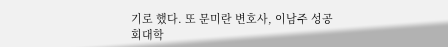기로 했다. 또 문미란 변호사, 이남주 성공회대학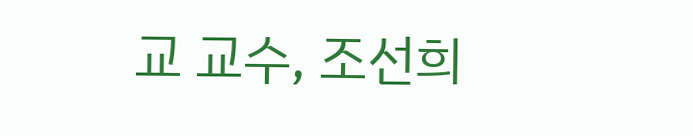교 교수, 조선희